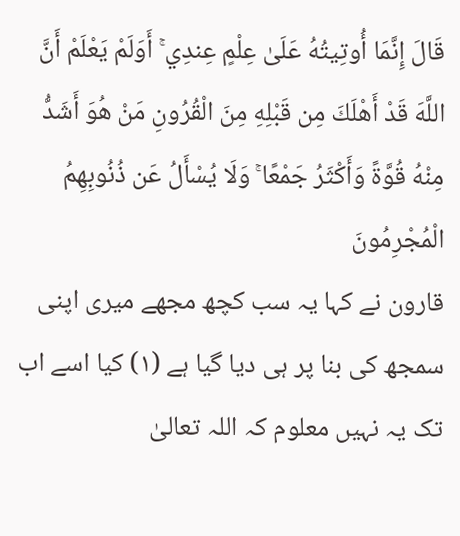قَالَ إِنَّمَا أُوتِيتُهُ عَلَىٰ عِلْمٍ عِندِي ۚ أَوَلَمْ يَعْلَمْ أَنَّ اللَّهَ قَدْ أَهْلَكَ مِن قَبْلِهِ مِنَ الْقُرُونِ مَنْ هُوَ أَشَدُّ مِنْهُ قُوَّةً وَأَكْثَرُ جَمْعًا ۚ وَلَا يُسْأَلُ عَن ذُنُوبِهِمُ الْمُجْرِمُونَ
قارون نے کہا یہ سب کچھ مجھے میری اپنی سمجھ کی بنا پر ہی دیا گیا ہے (١) کیا اسے اب تک یہ نہیں معلوم کہ اللہ تعالیٰ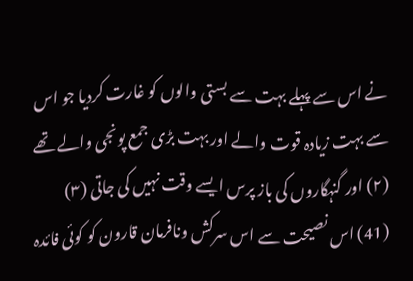نے اس سے پہلے بہت سے بستی والوں کو غارت کردیا جو اس سے بہت زیادہ قوت والے اور بہت بڑی جمع پونجی والے تھے (٢) اور گنہگاروں کی باز پرس ایسے وقت نہیں کی جاتی (٣)
(41) اس نصیحت سے اس سرکش ونافرمان قارون کو کوئی فائدہ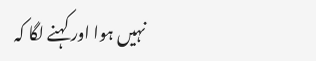نہیں ہوا اور کہنے لگا کہ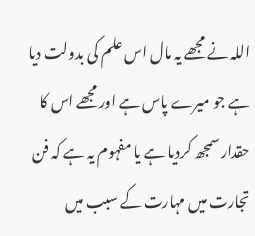اللہ نے مجھے یہ مال اس علم کی بدولت دیا ہے جو میرے پاس ہے اور مجھے اس کا حقدار سمجھ کردیا ہے یا مفہوم یہ ہے کہ فن تجارت میں مہارت کے سبب میں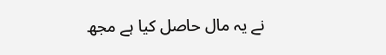نے یہ مال حاصل کیا ہے مجھ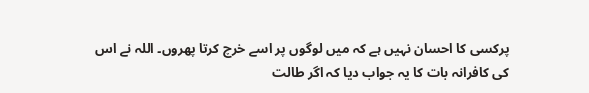پرکسی کا احسان نہیں ہے کہ میں لوگوں پر اسے خرچ کرتا پھروں۔ اللہ نے اس کی کافرانہ بات کا یہ جواب دیا کہ اگر طالت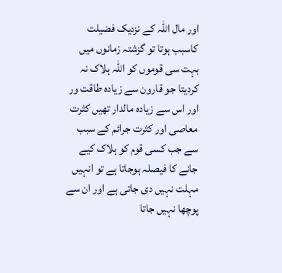اور مال اللہ کے نزدیک فضیلت کاسبب ہوتا تو گزشتہ زمانوں میں بہت سی قوموں کو اللہ ہلاک نہ کردیتا جو قارون سے زیادہ طاقت ور اور اس سے زیادہ مالدار تھیں کثرت معاصی اور کثرت جرائم کے سبب سے جب کسی قوم کو ہلاک کیے جانے کا فیصلہ ہوجاتا ہے تو انہیں مہلت نہیں دی جاتی ہے اور ان سے پوچھا نہیں جاتا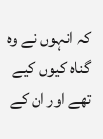کہ انہوں نے وہ گناہ کیوں کیے تھے اور ان کے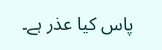پاس کیا عذر ہے۔